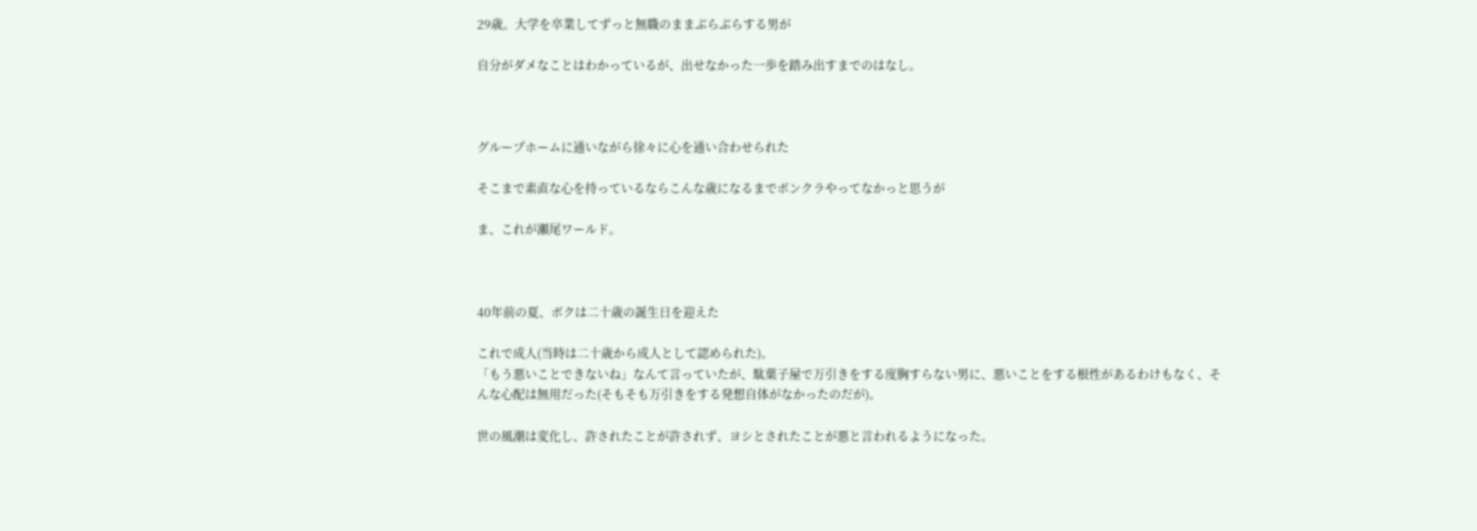29歳。大学を卒業してずっと無職のままぶらぶらする男が

自分がダメなことはわかっているが、出せなかった一歩を踏み出すまでのはなし。



グループホームに通いながら徐々に心を通い合わせられた

そこまで素直な心を持っているならこんな歳になるまでボンクラやってなかっと思うが

ま、これが瀬尾ワールド。



40年前の夏、ボクは二十歳の誕生日を迎えた

これで成人(当時は二十歳から成人として認められた)。
「もう悪いことできないね」なんて言っていたが、駄菓子屋で万引きをする度胸すらない男に、悪いことをする根性があるわけもなく、そんな心配は無用だった(そもそも万引きをする発想自体がなかったのだが)。

世の風潮は変化し、許されたことが許されず、ヨシとされたことが悪と言われるようになった。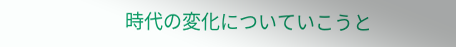時代の変化についていこうと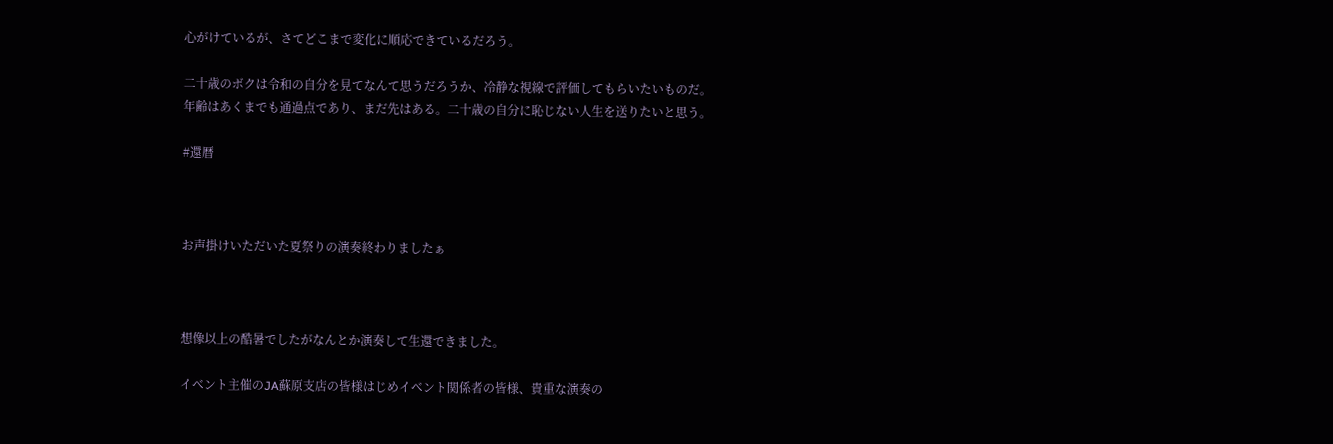心がけているが、さてどこまで変化に順応できているだろう。

二十歳のボクは令和の自分を見てなんて思うだろうか、冷静な視線で評価してもらいたいものだ。
年齢はあくまでも通過点であり、まだ先はある。二十歳の自分に恥じない人生を送りたいと思う。

#還暦



お声掛けいただいた夏祭りの演奏終わりましたぁ



想像以上の酷暑でしたがなんとか演奏して生還できました。

イベント主催のJA蘇原支店の皆様はじめイベント関係者の皆様、貴重な演奏の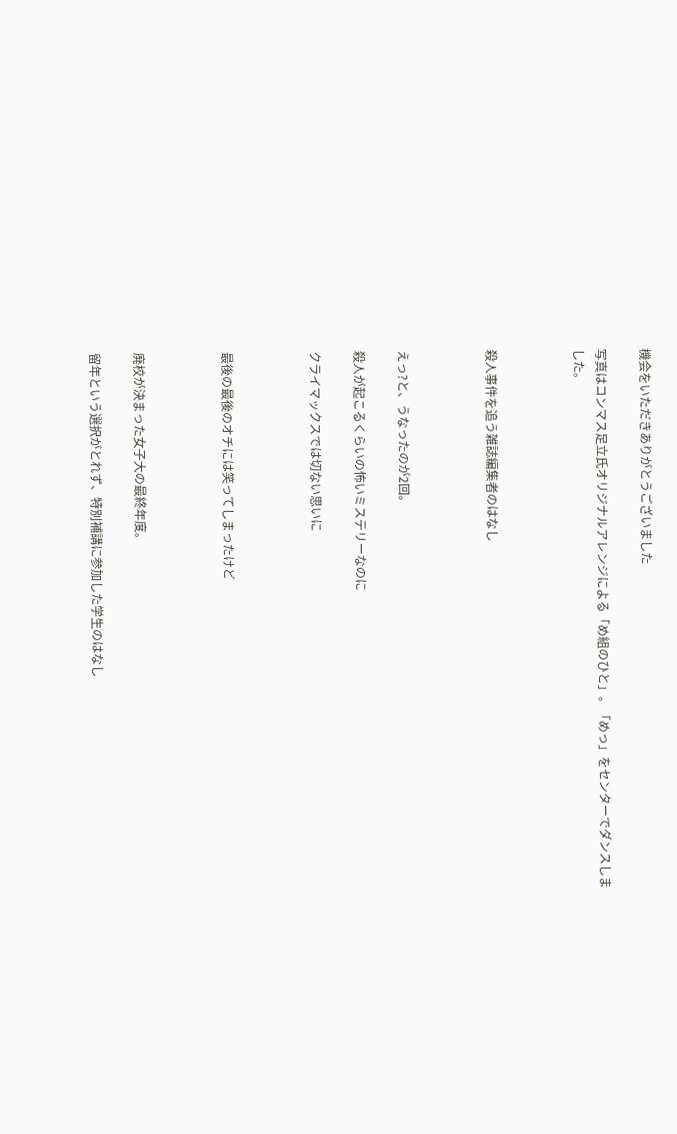機会をいただきありがとうございました

写真はコンマス足立氏オリジナルアレンジによる「め組のひと」。「めっ」をセンターでダンスしました。



殺人事件を追う雑誌編集者のはなし



えっ?と、うなったのが2回。

殺人が起こるくらいの怖いミステリーなのに

クライマックスでは切ない思いに



最後の最後のオチには笑ってしまったけど



廃校が決まった女子大の最終年度。

留年という選択がとれず、特別補講に参加した学生のはなし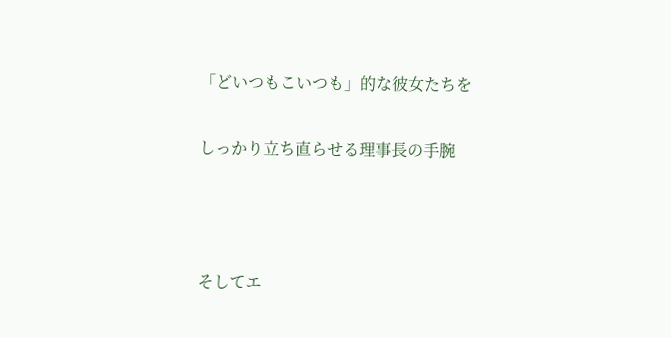「どいつもこいつも」的な彼女たちを

しっかり立ち直らせる理事長の手腕



そしてエ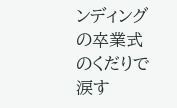ンディングの卒業式のくだりで涙す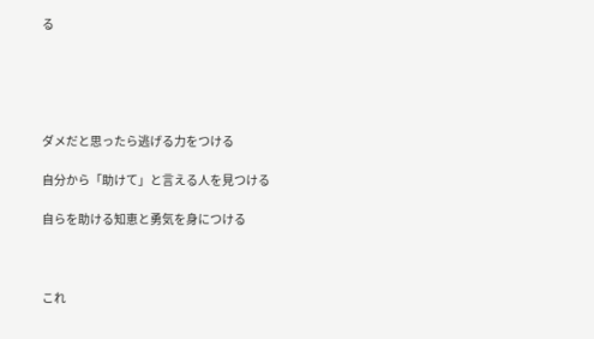る





ダメだと思ったら逃げる力をつける

自分から「助けて」と言える人を見つける

自らを助ける知恵と勇気を身につける



これ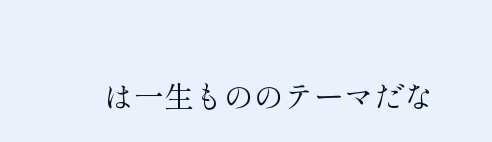は一生もののテーマだな